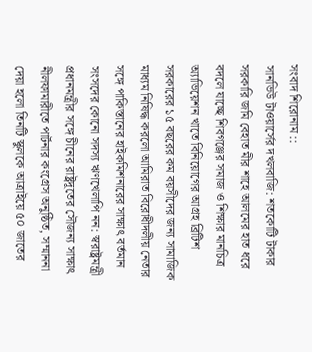সংবাদ শিরোনাম ::
সানভিউ টাওয়ার্সের দখলবাজি: শতকোটি টাকার সরকারি জমি বেহাত মীর শাহে আলমের হাত ধরে বদলে যাচ্ছে শিবগঞ্জের সমাজ ও শিক্ষার মানচিত্র অ্যাভিয়েশন খাতে বিনিয়োগের আগ্রহ ব্রিটিশ সরকারের ১৫ বছরের কম বয়সীদের জন্য সামাজিক মাধ্যম নিষিদ্ধ করলো আমিরাত বিরোধীদলীয় নেতার সঙ্গে পাকিস্তানের হাইকমিশনারের সাক্ষাৎ বর্তমান সংসদের কোনো সদস্য ঋণখেলাপি নন: স্বরাষ্ট্রমন্ত্রী প্রধানমন্ত্রীর সঙ্গে চীনের রাষ্ট্রদূতের সৌজন্য সাক্ষাৎ নীলফামারীতে পার্টনার কংগ্রেস অনুষ্ঠিত, সম্মাননা দেয়া হলো তিনটি স্কুলকে আত্রাইয়ে ৫০ জাতের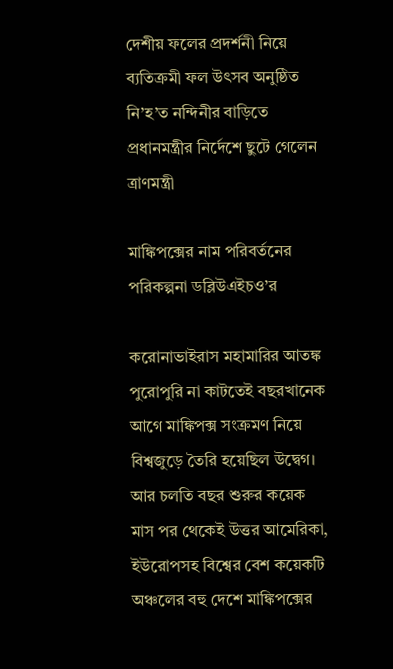দেশীয় ফলের প্রদর্শনী নিয়ে ব্যতিক্রমী ফল উৎসব অনুষ্ঠিত নি’হ’ত নন্দিনীর বাড়িতে প্রধানমন্ত্রীর নির্দেশে ছুটে গেলেন ত্রাণমন্ত্রী

মাঙ্কিপক্সের নাম পরিবর্তনের পরিকল্পনা ডব্লিউএইচও’র

করোনাভাইরাস মহামারির আতঙ্ক পুরোপুরি না কাটতেই বছরখানেক আগে মাঙ্কিপক্স সংক্রমণ নিয়ে বিশ্বজুড়ে তৈরি হয়েছিল উদ্বেগ। আর চলতি বছর শুরুর কয়েক মাস পর থেকেই উত্তর আমেরিকা, ইউরোপসহ বিশ্বের বেশ কয়েকটি অঞ্চলের বহু দেশে মাঙ্কিপক্সের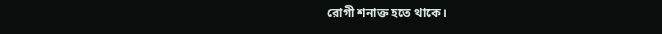রোগী শনাক্ত হতে থাকে।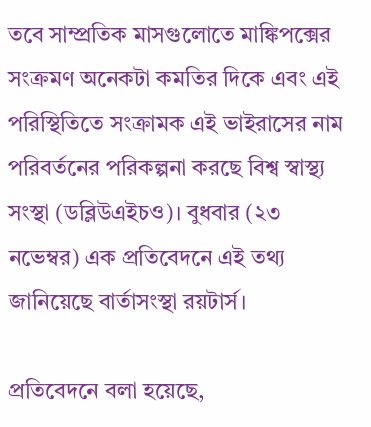তবে সাম্প্রতিক মাসগুলোতে মাঙ্কিপক্সের সংক্রমণ অনেকটা কমতির দিকে এবং এই পরিস্থিতিতে সংক্রামক এই ভাইরাসের নাম পরিবর্তনের পরিকল্পনা করছে বিশ্ব স্বাস্থ্য সংস্থা (ডব্লিউএইচও)। বুধবার (২৩ নভেম্বর) এক প্রতিবেদনে এই তথ্য জানিয়েছে বার্তাসংস্থা রয়টার্স।

প্রতিবেদনে বলা হয়েছে,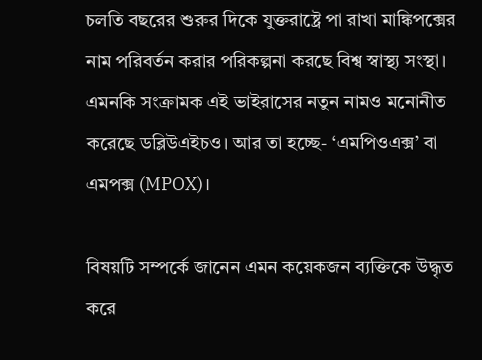চলতি বছরের শুরুর দিকে যুক্তরাষ্ট্রে পা রাখা মাঙ্কিপক্সের নাম পরিবর্তন করার পরিকল্পনা করছে বিশ্ব স্বাস্থ্য সংস্থা। এমনকি সংক্রামক এই ভাইরাসের নতুন নামও মনোনীত করেছে ডব্লিউএইচও। আর তা হচ্ছে- ‘এমপিওএক্স’ বা এমপক্স (MPOX)।

বিষয়টি সম্পর্কে জানেন এমন কয়েকজন ব্যক্তিকে উদ্ধৃত করে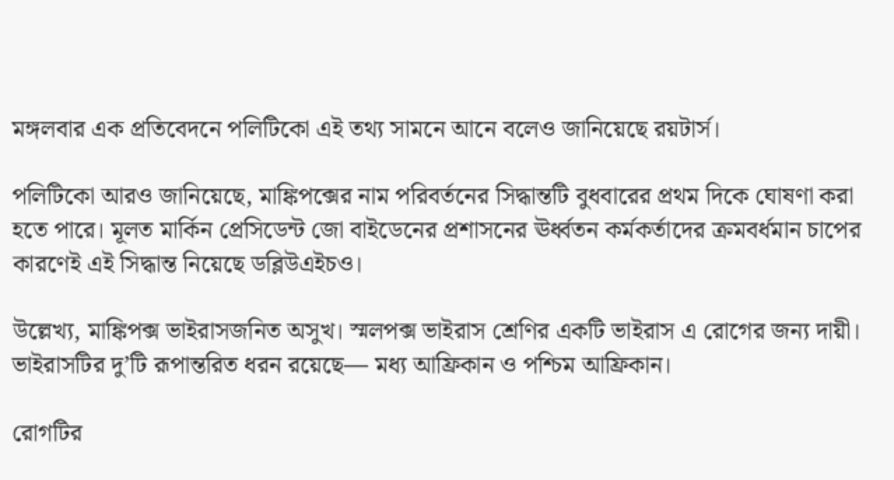মঙ্গলবার এক প্রতিবেদনে পলিটিকো এই তথ্য সামনে আনে বলেও জানিয়েছে রয়টার্স।

পলিটিকো আরও জানিয়েছে, মাঙ্কিপক্সের নাম পরিবর্তনের সিদ্ধান্তটি বুধবারের প্রথম দিকে ঘোষণা করা হতে পারে। মূলত মার্কিন প্রেসিডেন্ট জো বাইডেনের প্রশাসনের ঊর্ধ্বতন কর্মকর্তাদের ক্রমবর্ধমান চাপের কারণেই এই সিদ্ধান্ত নিয়েছে ডব্লিউএইচও।

উল্লেখ্য, মাঙ্কিপক্স ভাইরাসজনিত অসুখ। স্মলপক্স ভাইরাস শ্রেণির একটি ভাইরাস এ রোগের জন্য দায়ী। ভাইরাসটির দু’টি রূপান্তরিত ধরন রয়েছে— মধ্য আফ্রিকান ও পশ্চিম আফ্রিকান।

রোগটির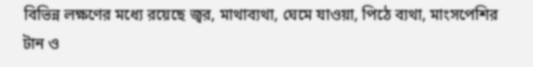বিভিন্ন লক্ষণের মধ্যে রয়েছে জ্বর, মাথাব্যথা, ঘেমে যাওয়া, পিঠে ব্যথা, মাংসপেশির টান ও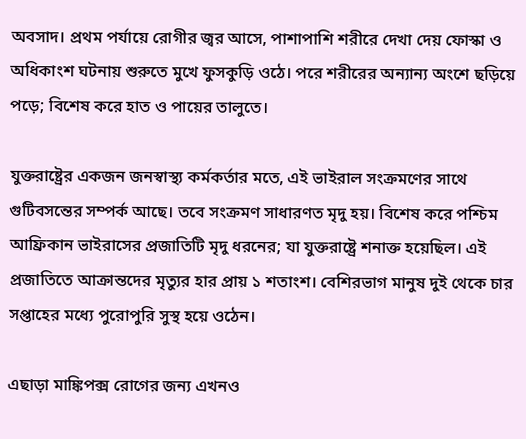অবসাদ। প্রথম পর্যায়ে রোগীর জ্বর আসে, পাশাপাশি শরীরে দেখা দেয় ফোস্কা ও অধিকাংশ ঘটনায় শুরুতে মুখে ফুসকুড়ি ওঠে। পরে শরীরের অন্যান্য অংশে ছড়িয়ে পড়ে; বিশেষ করে হাত ও পায়ের তালুতে।

যুক্তরাষ্ট্রের একজন জনস্বাস্থ্য কর্মকর্তার মতে, এই ভাইরাল সংক্রমণের সাথে গুটিবসন্তের সম্পর্ক আছে। তবে সংক্রমণ সাধারণত মৃদু হয়। বিশেষ করে পশ্চিম আফ্রিকান ভাইরাসের প্রজাতিটি মৃদু ধরনের; যা যুক্তরাষ্ট্রে শনাক্ত হয়েছিল। এই প্রজাতিতে আক্রান্তদের মৃত্যুর হার প্রায় ১ শতাংশ। বেশিরভাগ মানুষ দুই থেকে চার সপ্তাহের মধ্যে পুরোপুরি সুস্থ হয়ে ওঠেন।

এছাড়া মাঙ্কিপক্স রোগের জন্য এখনও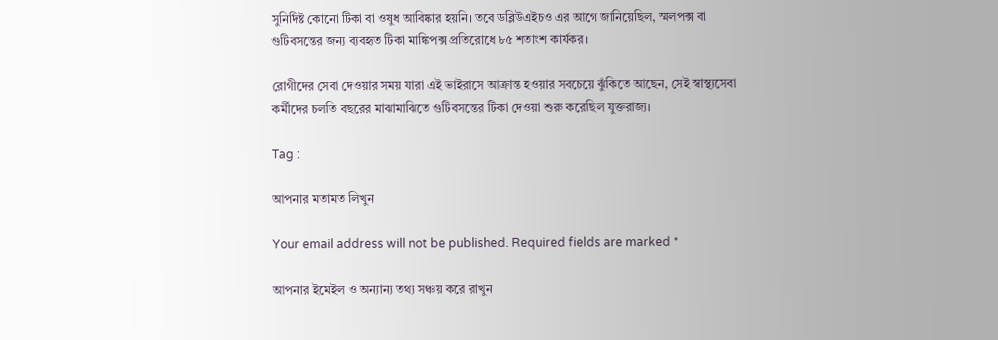সুনির্দিষ্ট কোনো টিকা বা ওষুধ আবিষ্কার হয়নি। তবে ডব্লিউএইচও এর আগে জানিয়েছিল, স্মলপক্স বা গুটিবসন্তের জন্য ব্যবহৃত টিকা মাঙ্কিপক্স প্রতিরোধে ৮৫ শতাংশ কার্যকর।

রোগীদের সেবা দেওয়ার সময় যারা এই ভাইরাসে আক্রান্ত হওয়ার সবচেয়ে ঝুঁকিতে আছেন, সেই স্বাস্থ্যসেবা কর্মীদের চলতি বছরের মাঝামাঝিতে গুটিবসন্তের টিকা দেওয়া শুরু করেছিল যুক্তরাজ্য।

Tag :

আপনার মতামত লিখুন

Your email address will not be published. Required fields are marked *

আপনার ইমেইল ও অন্যান্য তথ্য সঞ্চয় করে রাখুন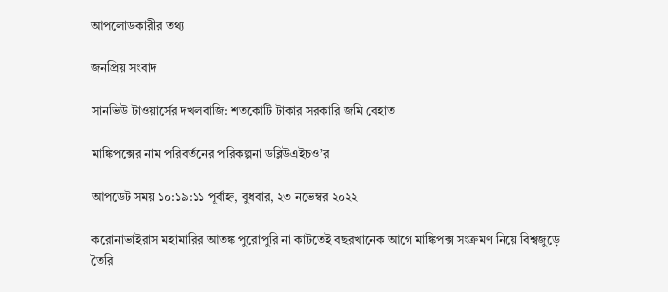আপলোডকারীর তথ্য

জনপ্রিয় সংবাদ

সানভিউ টাওয়ার্সের দখলবাজি: শতকোটি টাকার সরকারি জমি বেহাত

মাঙ্কিপক্সের নাম পরিবর্তনের পরিকল্পনা ডব্লিউএইচও’র

আপডেট সময় ১০:১৯:১১ পূর্বাহ্ন, বুধবার, ২৩ নভেম্বর ২০২২

করোনাভাইরাস মহামারির আতঙ্ক পুরোপুরি না কাটতেই বছরখানেক আগে মাঙ্কিপক্স সংক্রমণ নিয়ে বিশ্বজুড়ে তৈরি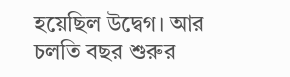হয়েছিল উদ্বেগ। আর চলতি বছর শুরুর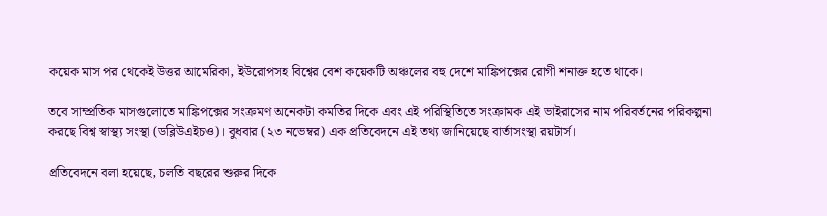কয়েক মাস পর থেকেই উত্তর আমেরিকা, ইউরোপসহ বিশ্বের বেশ কয়েকটি অঞ্চলের বহু দেশে মাঙ্কিপক্সের রোগী শনাক্ত হতে থাকে।

তবে সাম্প্রতিক মাসগুলোতে মাঙ্কিপক্সের সংক্রমণ অনেকটা কমতির দিকে এবং এই পরিস্থিতিতে সংক্রামক এই ভাইরাসের নাম পরিবর্তনের পরিকল্পনা করছে বিশ্ব স্বাস্থ্য সংস্থা (ডব্লিউএইচও)। বুধবার (২৩ নভেম্বর) এক প্রতিবেদনে এই তথ্য জানিয়েছে বার্তাসংস্থা রয়টার্স।

প্রতিবেদনে বলা হয়েছে, চলতি বছরের শুরুর দিকে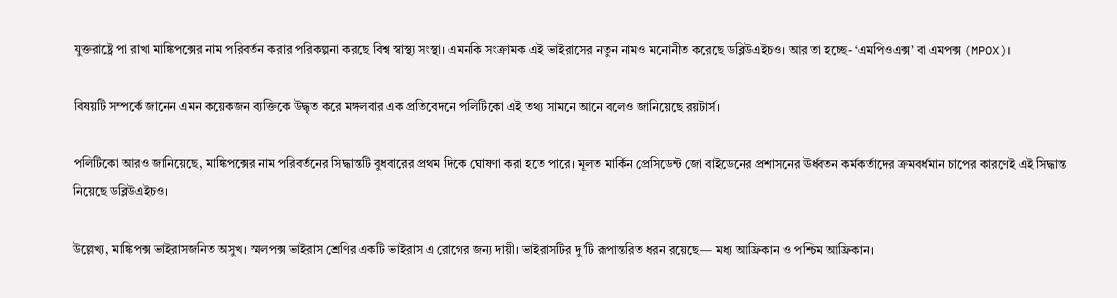যুক্তরাষ্ট্রে পা রাখা মাঙ্কিপক্সের নাম পরিবর্তন করার পরিকল্পনা করছে বিশ্ব স্বাস্থ্য সংস্থা। এমনকি সংক্রামক এই ভাইরাসের নতুন নামও মনোনীত করেছে ডব্লিউএইচও। আর তা হচ্ছে- ‘এমপিওএক্স’ বা এমপক্স (MPOX)।

বিষয়টি সম্পর্কে জানেন এমন কয়েকজন ব্যক্তিকে উদ্ধৃত করে মঙ্গলবার এক প্রতিবেদনে পলিটিকো এই তথ্য সামনে আনে বলেও জানিয়েছে রয়টার্স।

পলিটিকো আরও জানিয়েছে, মাঙ্কিপক্সের নাম পরিবর্তনের সিদ্ধান্তটি বুধবারের প্রথম দিকে ঘোষণা করা হতে পারে। মূলত মার্কিন প্রেসিডেন্ট জো বাইডেনের প্রশাসনের ঊর্ধ্বতন কর্মকর্তাদের ক্রমবর্ধমান চাপের কারণেই এই সিদ্ধান্ত নিয়েছে ডব্লিউএইচও।

উল্লেখ্য, মাঙ্কিপক্স ভাইরাসজনিত অসুখ। স্মলপক্স ভাইরাস শ্রেণির একটি ভাইরাস এ রোগের জন্য দায়ী। ভাইরাসটির দু’টি রূপান্তরিত ধরন রয়েছে— মধ্য আফ্রিকান ও পশ্চিম আফ্রিকান।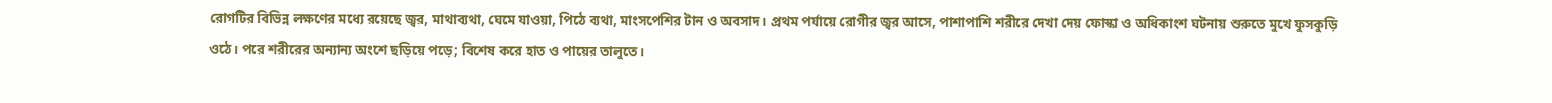রোগটির বিভিন্ন লক্ষণের মধ্যে রয়েছে জ্বর, মাথাব্যথা, ঘেমে যাওয়া, পিঠে ব্যথা, মাংসপেশির টান ও অবসাদ। প্রথম পর্যায়ে রোগীর জ্বর আসে, পাশাপাশি শরীরে দেখা দেয় ফোস্কা ও অধিকাংশ ঘটনায় শুরুতে মুখে ফুসকুড়ি ওঠে। পরে শরীরের অন্যান্য অংশে ছড়িয়ে পড়ে; বিশেষ করে হাত ও পায়ের তালুতে।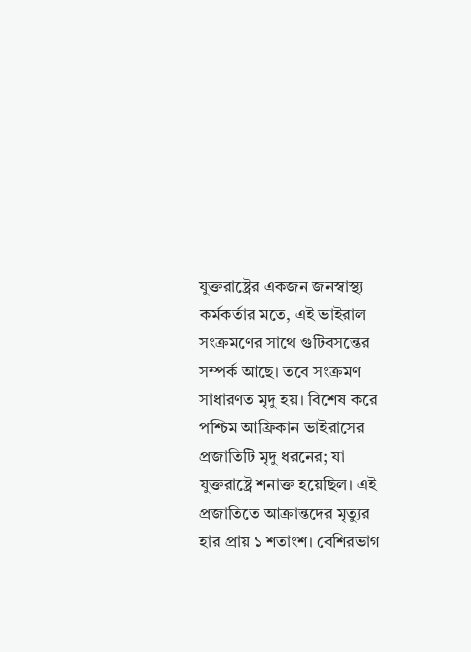যুক্তরাষ্ট্রের একজন জনস্বাস্থ্য কর্মকর্তার মতে, এই ভাইরাল সংক্রমণের সাথে গুটিবসন্তের সম্পর্ক আছে। তবে সংক্রমণ সাধারণত মৃদু হয়। বিশেষ করে পশ্চিম আফ্রিকান ভাইরাসের প্রজাতিটি মৃদু ধরনের; যা যুক্তরাষ্ট্রে শনাক্ত হয়েছিল। এই প্রজাতিতে আক্রান্তদের মৃত্যুর হার প্রায় ১ শতাংশ। বেশিরভাগ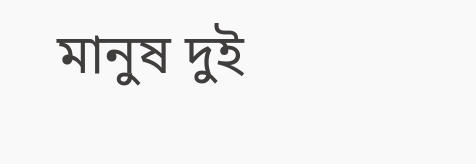মানুষ দুই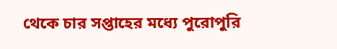থেকে চার সপ্তাহের মধ্যে পুরোপুরি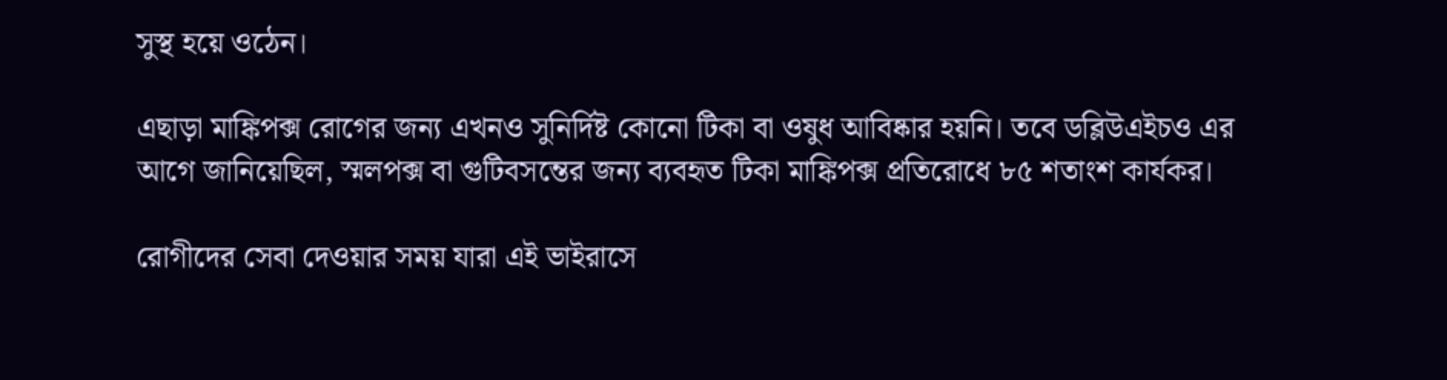সুস্থ হয়ে ওঠেন।

এছাড়া মাঙ্কিপক্স রোগের জন্য এখনও সুনির্দিষ্ট কোনো টিকা বা ওষুধ আবিষ্কার হয়নি। তবে ডব্লিউএইচও এর আগে জানিয়েছিল, স্মলপক্স বা গুটিবসন্তের জন্য ব্যবহৃত টিকা মাঙ্কিপক্স প্রতিরোধে ৮৫ শতাংশ কার্যকর।

রোগীদের সেবা দেওয়ার সময় যারা এই ভাইরাসে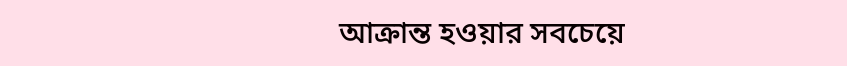আক্রান্ত হওয়ার সবচেয়ে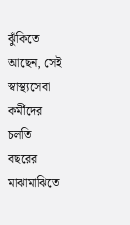ঝুঁকিতে আছেন, সেই স্বাস্থ্যসেবা কর্মীদের চলতি বছরের মাঝামাঝিতে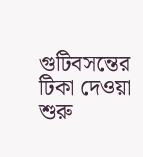গুটিবসন্তের টিকা দেওয়া শুরু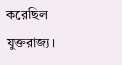করেছিল যুক্তরাজ্য।